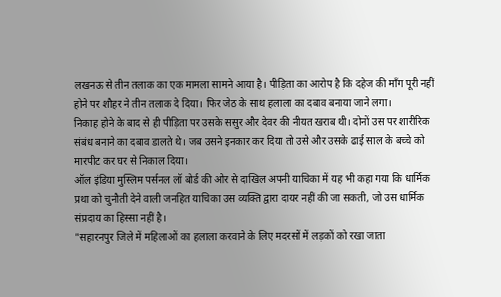लखनऊ से तीन तलाक का एक मामला सामने आया है। पीड़िता का आरोप है कि दहेज की माँग पूरी नहीं होने पर शौहर ने तीन तलाक दे दिया। फिर जेठ के साथ हलाला का दबाव बनाया जाने लगा।
निकाह होने के बाद से ही पीड़िता पर उसके ससुर और देवर की नीयत खराब थी। दोनों उस पर शारीरिक संबंध बनाने का दबाव डालते थे। जब उसने इनकार कर दिया तो उसे और उसके ढाई साल के बच्चे को मारपीट कर घर से निकाल दिया।
ऑल इंडिया मुस्लिम पर्सनल लॉ बोर्ड की ओर से दाखिल अपनी याचिका में यह भी कहा गया कि धार्मिक प्रथा को चुनौती देने वाली जनहित याचिका उस व्यक्ति द्वारा दायर नहीं की जा सकती, जो उस धार्मिक संप्रदाय का हिस्सा नहीं है।
"सहारनपुर जिले में महिलाओं का हलाला करवाने के लिए मदरसों में लड़कों को रखा जाता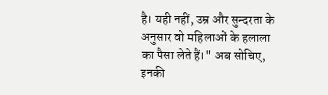है। यही नहीं, उम्र और सुन्दरता के अनुसार वो महिलाओं के हलाला का पैसा लेते हैं।" अब सोचिए, इनकी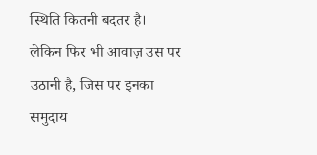स्थिति कितनी बदतर है। लेकिन फिर भी आवाज़ उस पर उठानी है, जिस पर इनका समुदाय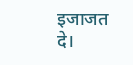इजाजत दे।